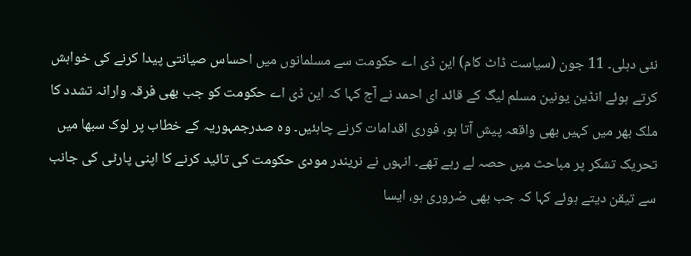نئی دہلی۔ 11 جون (سیاست ڈاٹ کام) این ڈی اے حکومت سے مسلمانوں میں احساس صیانتی پیدا کرنے کی خواہش کرتے ہوئے انڈین یونین مسلم لیگ کے قائد ای احمد نے آج کہا کہ این ڈی اے حکومت کو جب بھی فرقہ وارانہ تشدد کا ملک بھر میں کہیں بھی واقعہ پیش آتا ہو، فوری اقدامات کرنے چاہئیں۔ وہ صدرجمہوریہ کے خطاب پر لوک سبھا میں تحریک تشکر پر مباحث میں حصہ لے رہے تھے۔ انہوں نے نریندر مودی حکومت کی تائید کرنے کا اپنی پارٹی کی جانب سے تیقن دیتے ہوئے کہا کہ جب بھی ضروری ہو، ایسا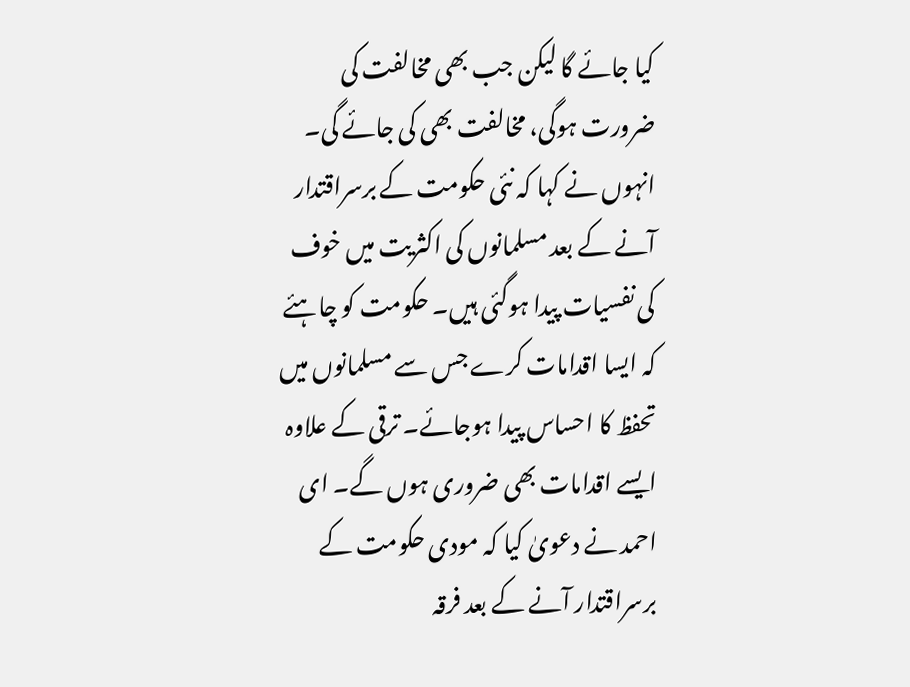کیا جائے گا لیکن جب بھی مخالفت کی ضرورت ہوگی، مخالفت بھی کی جائے گی۔ انہوں نے کہا کہ نئی حکومت کے برسراقتدار آنے کے بعد مسلمانوں کی اکثریت میں خوف کی نفسیات پیدا ہوگئی ہیں۔ حکومت کو چاہئے کہ ایسا اقدامات کرے جس سے مسلمانوں میں تحفظ کا احساس پیدا ہوجائے۔ ترقی کے علاوہ ایسے اقدامات بھی ضروری ہوں گے۔ ای احمد نے دعویٰ کیا کہ مودی حکومت کے برسراقتدار آنے کے بعد فرقہ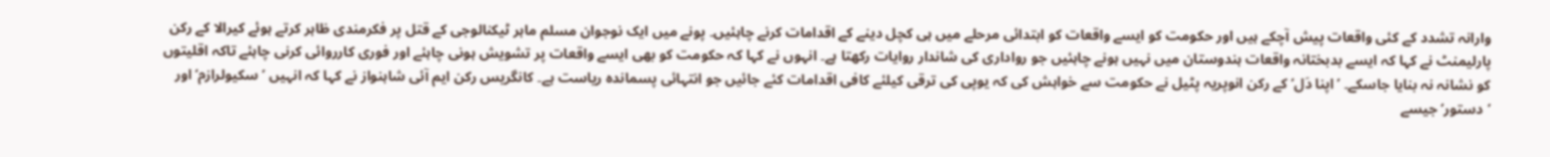وارانہ تشدد کے کئی واقعات پیش آچکے ہیں اور حکومت کو ایسے واقعات کو ابتدائی مرحلے میں ہی کچل دینے کے اقدامات کرنے چاہئیں۔ پونے میں ایک نوجوان مسلم ماہر ٹیکنالوجی کے قتل پر فکرمندی ظاہر کرتے ہوئے کیرالا کے رکن پارلیمنٹ نے کہا کہ ایسے بدبختانہ واقعات ہندوستان میں نہیں ہونے چاہئیں جو رواداری کی شاندار روایات رکھتا ہے۔ انہوں نے کہا کہ حکومت کو بھی ایسے واقعات پر تشویش ہونی چاہئے اور فوری کارروائی کرنی چاہئے تاکہ اقلیتوں کو نشانہ نہ بنایا جاسکے۔ ’اپنا دَل‘ کے رکن انوپریہ پٹیل نے حکومت سے خواہش کی کہ یوپی کی ترقی کیلئے کافی اقدامات کئے جائیں جو انتہائی پسماندہ ریاست ہے۔ کانگریس رکن ایم آئی شاہنواز نے کہا کہ انہیں ’سکیولرازم‘ اور ’دستور‘ جیسے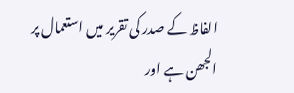الفاظ کے صدر کی تقریر میں استعمال پر الجھن ہے اور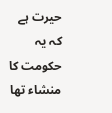حیرت ہے کہ یہ حکومت کا منشاء تھا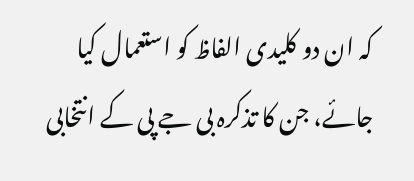کہ ان دو کلیدی الفاظ کو استعمال کیا جائے، جن کا تذکرہ بی جے پی کے انتخابی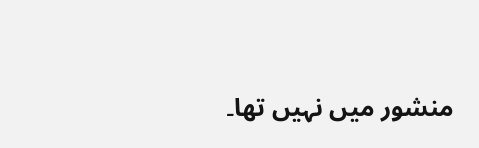منشور میں نہیں تھا۔